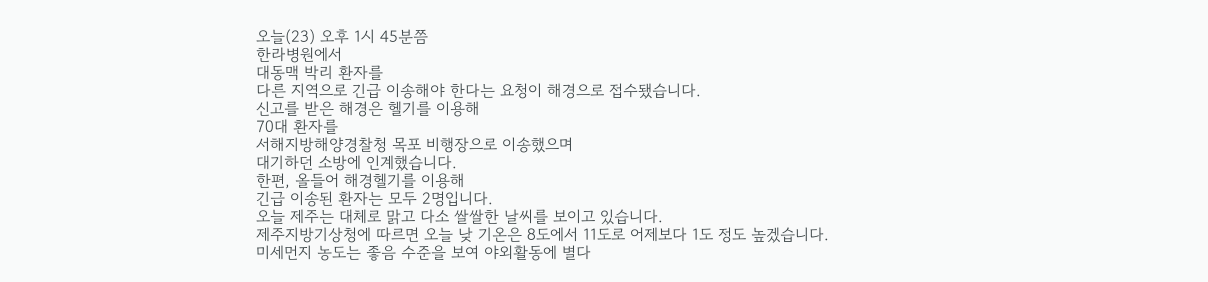오늘(23) 오후 1시 45분쯤
한라병원에서
대동맥 박리 환자를
다른 지역으로 긴급 이송해야 한다는 요청이 해경으로 접수됐습니다.
신고를 받은 해경은 헬기를 이용해
70대 환자를
서해지방해양경찰청 목포 비행장으로 이송했으며
대기하던 소방에 인계했습니다.
한편, 올들어 해경헬기를 이용해
긴급 이송된 환자는 모두 2명입니다.
오늘 제주는 대체로 맑고 다소 쌀쌀한 날씨를 보이고 있습니다.
제주지방기상청에 따르면 오늘 낮 기온은 8도에서 11도로 어제보다 1도 정도 높겠습니다.
미세먼지 농도는 좋음 수준을 보여 야외활동에 별다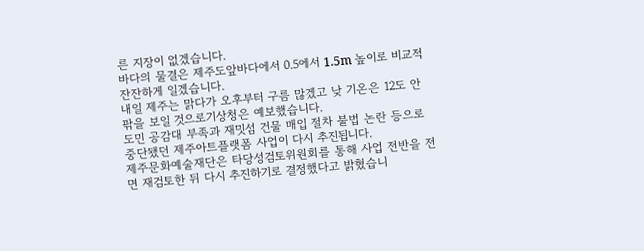른 지장이 없겠습니다.
바다의 물결은 제주도앞바다에서 0.5에서 1.5m 높이로 비교적 잔잔하게 일겠습니다.
내일 제주는 맑다가 오후부터 구름 많겠고 낮 기온은 12도 안팎을 보일 것으로기상청은 예보했습니다.
도민 공감대 부족과 재밋섬 건물 매입 절차 불법 논란 등으로 중단됐던 제주아트플랫폼 사업이 다시 추진됩니다.
제주문화예술재단은 타당성검토위원회를 통해 사업 전반을 전면 재검토한 뒤 다시 추진하기로 결정했다고 밝혔습니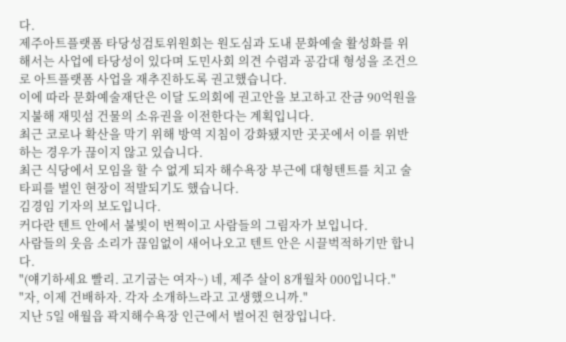다.
제주아트플랫폼 타당성검토위원회는 원도심과 도내 문화예술 활성화를 위해서는 사업에 타당성이 있다며 도민사회 의견 수렴과 공감대 형성을 조건으로 아트플랫폼 사업을 재추진하도록 권고했습니다.
이에 따라 문화예술재단은 이달 도의회에 권고안을 보고하고 잔금 90억원을 지불해 재밋섬 건물의 소유권을 이전한다는 계획입니다.
최근 코로나 확산을 막기 위해 방역 지침이 강화됐지만 곳곳에서 이를 위반하는 경우가 끊이지 않고 있습니다.
최근 식당에서 모임을 할 수 없게 되자 해수욕장 부근에 대형텐트를 치고 술타피를 벌인 현장이 적발되기도 했습니다.
김경임 기자의 보도입니다.
커다란 텐트 안에서 불빛이 번쩍이고 사람들의 그림자가 보입니다.
사람들의 웃음 소리가 끊임없이 새어나오고 텐트 안은 시끌벅적하기만 합니다.
"(얘기하세요 빨리. 고기굽는 여자~) 네, 제주 살이 8개월차 000입니다."
"자, 이제 건배하자. 각자 소개하느라고 고생했으니까."
지난 5일 애월읍 곽지해수욕장 인근에서 벌어진 현장입니다.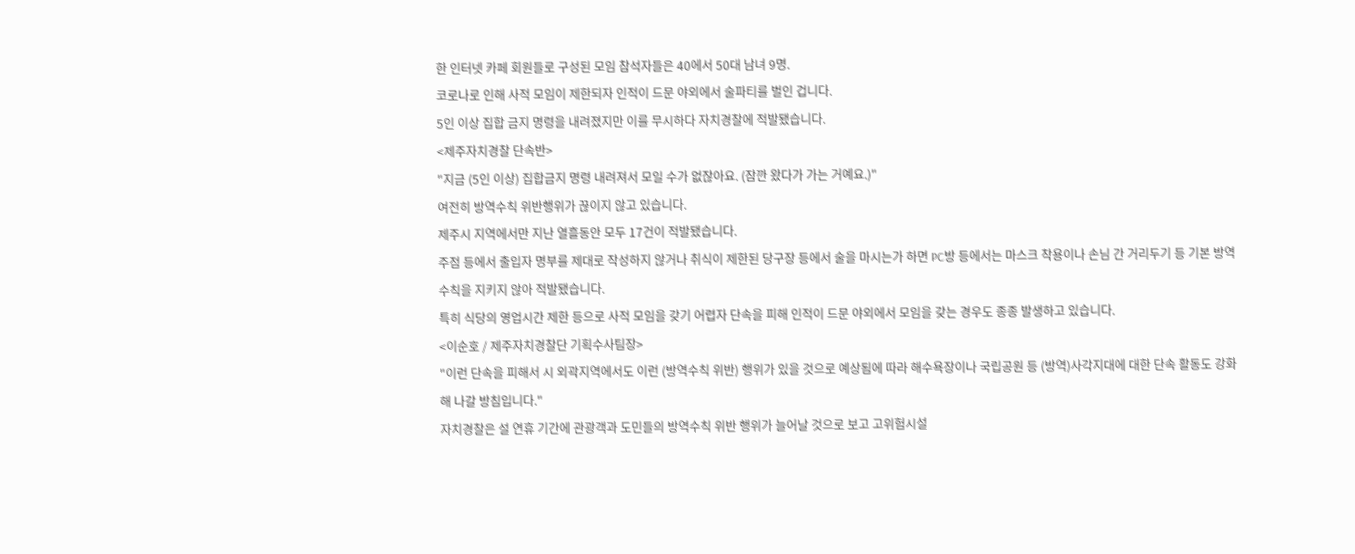한 인터넷 카페 회원들로 구성된 모임 참석자들은 40에서 50대 남녀 9명.
코로나로 인해 사적 모임이 제한되자 인적이 드문 야외에서 술파티를 벌인 겁니다.
5인 이상 집합 금지 명령을 내려졌지만 이를 무시하다 자치경찰에 적발됐습니다.
<제주자치경찰 단속반>
"지금 (5인 이상) 집합금지 명령 내려져서 모일 수가 없잖아요. (잠깐 왔다가 가는 거예요.)"
여전히 방역수칙 위반행위가 끊이지 않고 있습니다.
제주시 지역에서만 지난 열흘동안 모두 17건이 적발됐습니다.
주점 등에서 출입자 명부를 제대로 작성하지 않거나 취식이 제한된 당구장 등에서 술을 마시는가 하면 PC방 등에서는 마스크 착용이나 손님 간 거리두기 등 기본 방역 수칙을 지키지 않아 적발됐습니다.
특히 식당의 영업시간 제한 등으로 사적 모임을 갖기 어렵자 단속을 피해 인적이 드문 야외에서 모임을 갖는 경우도 종종 발생하고 있습니다.
<이순호 / 제주자치경찰단 기획수사팀장>
"이런 단속을 피해서 시 외곽지역에서도 이런 (방역수칙 위반) 행위가 있을 것으로 예상됨에 따라 해수욕장이나 국립공원 등 (방역)사각지대에 대한 단속 활동도 강화해 나갈 방침입니다."
자치경찰은 설 연휴 기간에 관광객과 도민들의 방역수칙 위반 행위가 늘어날 것으로 보고 고위험시설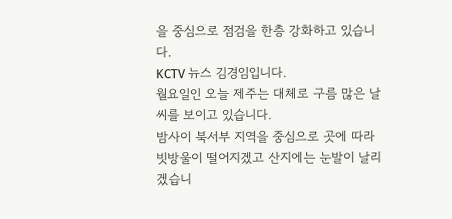을 중심으로 점검을 한층 강화하고 있습니다.
KCTV 뉴스 김경임입니다.
월요일인 오늘 제주는 대체로 구름 많은 날씨를 보이고 있습니다.
밤사이 북서부 지역을 중심으로 곳에 따라 빗방울이 떨어지겠고 산지에는 눈발이 날리겠습니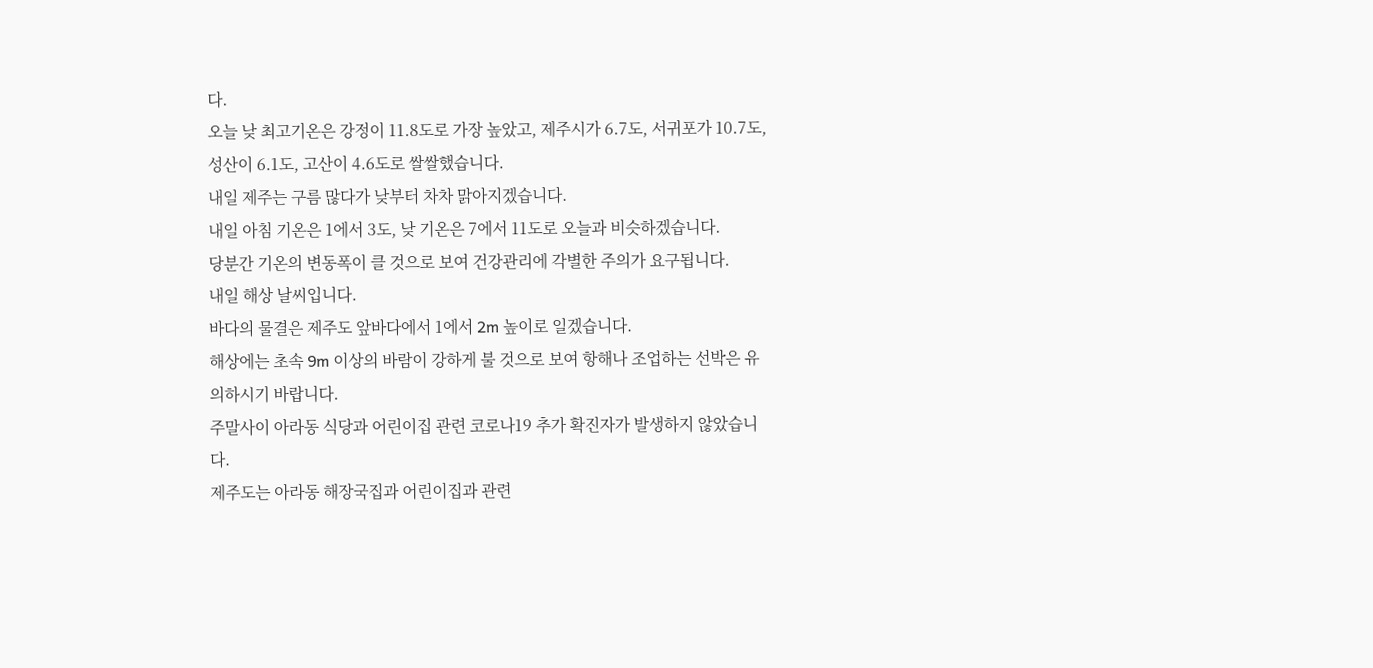다.
오늘 낮 최고기온은 강정이 11.8도로 가장 높았고, 제주시가 6.7도, 서귀포가 10.7도, 성산이 6.1도, 고산이 4.6도로 쌀쌀했습니다.
내일 제주는 구름 많다가 낮부터 차차 맑아지겠습니다.
내일 아침 기온은 1에서 3도, 낮 기온은 7에서 11도로 오늘과 비슷하겠습니다.
당분간 기온의 변동폭이 클 것으로 보여 건강관리에 각별한 주의가 요구됩니다.
내일 해상 날씨입니다.
바다의 물결은 제주도 앞바다에서 1에서 2m 높이로 일겠습니다.
해상에는 초속 9m 이상의 바람이 강하게 불 것으로 보여 항해나 조업하는 선박은 유의하시기 바랍니다.
주말사이 아라동 식당과 어린이집 관련 코로나19 추가 확진자가 발생하지 않았습니다.
제주도는 아라동 해장국집과 어린이집과 관련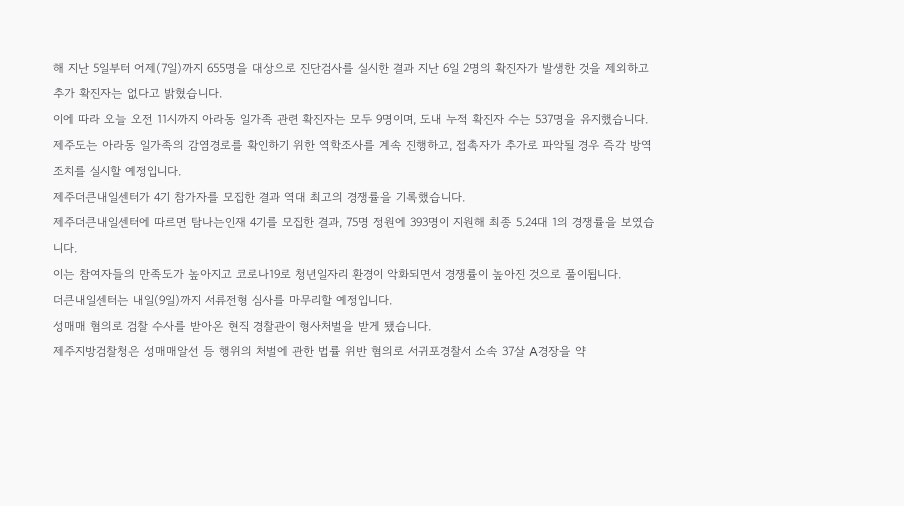해 지난 5일부터 어제(7일)까지 655명을 대상으로 진단검사를 실시한 결과 지난 6일 2명의 확진자가 발생한 것을 제외하고 추가 확진자는 없다고 밝혔습니다.
이에 따라 오늘 오전 11시까지 아라동 일가족 관련 확진자는 모두 9명이며, 도내 누적 확진자 수는 537명을 유지했습니다.
제주도는 아라동 일가족의 감염경로를 확인하기 위한 역학조사를 계속 진행하고, 접촉자가 추가로 파악될 경우 즉각 방역조치를 실시할 예정입니다.
제주더큰내일센터가 4기 참가자를 모집한 결과 역대 최고의 경쟁률을 기록했습니다.
제주더큰내일센터에 따르면 탐나는인재 4기를 모집한 결과, 75명 정원에 393명이 지원해 최종 5.24대 1의 경쟁률을 보였습니다.
이는 참여자들의 만족도가 높아지고 코로나19로 청년일자리 환경이 악화되면서 경쟁률이 높아진 것으로 풀이됩니다.
더큰내일센터는 내일(9일)까지 서류전형 심사를 마무리할 예정입니다.
성매매 혐의로 검찰 수사를 받아온 현직 경찰관이 형사처벌을 받게 됐습니다.
제주지방검찰청은 성매매알선 등 행위의 처벌에 관한 법률 위반 혐의로 서귀포경찰서 소속 37살 A경장을 약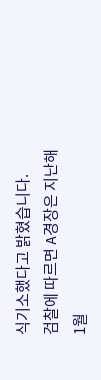식기소했다고 밝혔습니다.
검찰에 따르면 A경장은 지난해 1월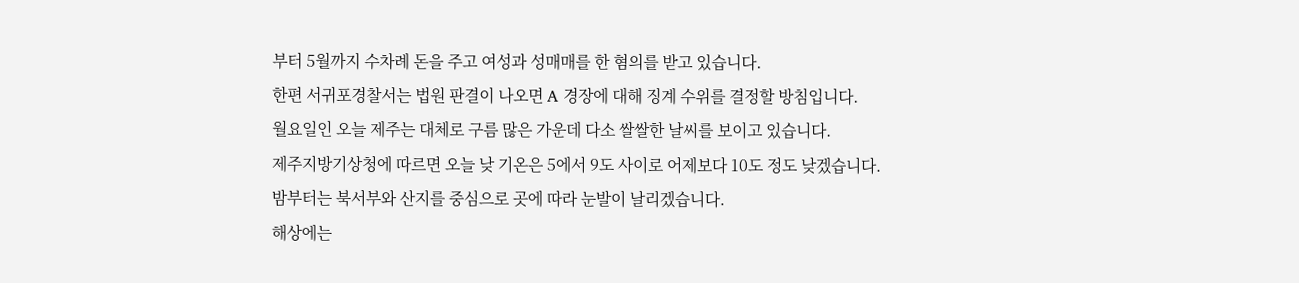부터 5월까지 수차례 돈을 주고 여성과 성매매를 한 혐의를 받고 있습니다.
한편 서귀포경찰서는 법원 판결이 나오면 A 경장에 대해 징계 수위를 결정할 방침입니다.
월요일인 오늘 제주는 대체로 구름 많은 가운데 다소 쌀쌀한 날씨를 보이고 있습니다.
제주지방기상청에 따르면 오늘 낮 기온은 5에서 9도 사이로 어제보다 10도 정도 낮겠습니다.
밤부터는 북서부와 산지를 중심으로 곳에 따라 눈발이 날리겠습니다.
해상에는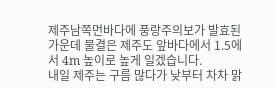제주남쪽먼바다에 풍랑주의보가 발효된 가운데 물결은 제주도 앞바다에서 1.5에서 4m 높이로 높게 일겠습니다.
내일 제주는 구름 많다가 낮부터 차차 맑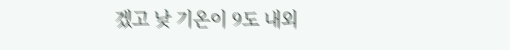겠고 낮 기온이 9도 내외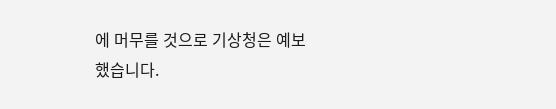에 머무를 것으로 기상청은 예보했습니다.